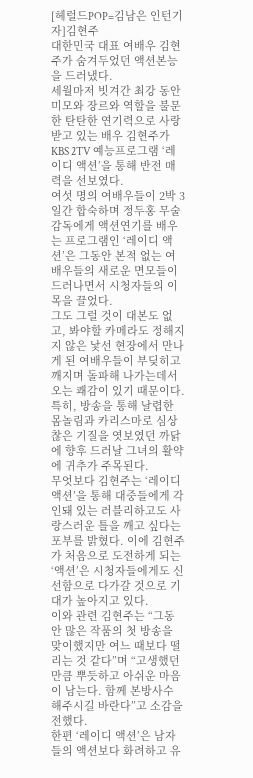[헤럴드POP=김남은 인턴기자]김현주
대한민국 대표 여배우 김현주가 숨겨두었던 액션본능을 드러냈다.
세월마저 빗겨간 최강 동안 미모와 장르와 역할을 불문한 탄탄한 연기력으로 사랑받고 있는 배우 김현주가 KBS 2TV 예능프로그램 ‘레이디 액션’을 통해 반전 매력을 선보였다.
여섯 명의 여배우들이 2박 3일간 합숙하며 정두홍 무술감독에게 액션연기를 배우는 프로그램인 ‘레이디 액션’은 그동안 본적 없는 여배우들의 새로운 면모들이 드러나면서 시청자들의 이목을 끌었다.
그도 그럴 것이 대본도 없고, 봐야할 카메라도 정해지지 않은 낯선 현장에서 만나게 된 여배우들이 부딪히고 깨지며 돌파해 나가는데서 오는 쾌감이 있기 때문이다.
특히, 방송을 통해 날렵한 몸놀림과 카리스마로 심상찮은 기질을 엿보였던 까닭에 향후 드러날 그녀의 활약에 귀추가 주목된다.
무엇보다 김현주는 ‘레이디 액션’을 통해 대중들에게 각인돼 있는 러블리하고도 사랑스러운 틀을 깨고 싶다는 포부를 밝혔다. 이에 김현주가 처음으로 도전하게 되는 ‘액션’은 시청자들에게도 신선함으로 다가갈 것으로 기대가 높아지고 있다.
이와 관련 김현주는 “그동안 많은 작품의 첫 방송을 맞이했지만 여느 때보다 떨리는 것 같다”며 “고생했던 만큼 뿌듯하고 아쉬운 마음이 남는다. 함께 본방사수 해주시길 바란다”고 소감을 전했다.
한편 ‘레이디 액션’은 남자들의 액션보다 화려하고 유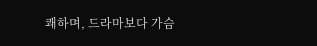쾌하며, 드라마보다 가슴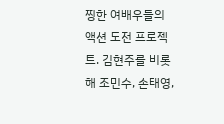찡한 여배우들의 액션 도전 프로젝트. 김현주를 비롯해 조민수, 손태영,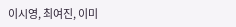이시영, 최여진, 이미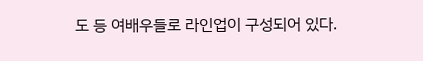도 등 여배우들로 라인업이 구성되어 있다.